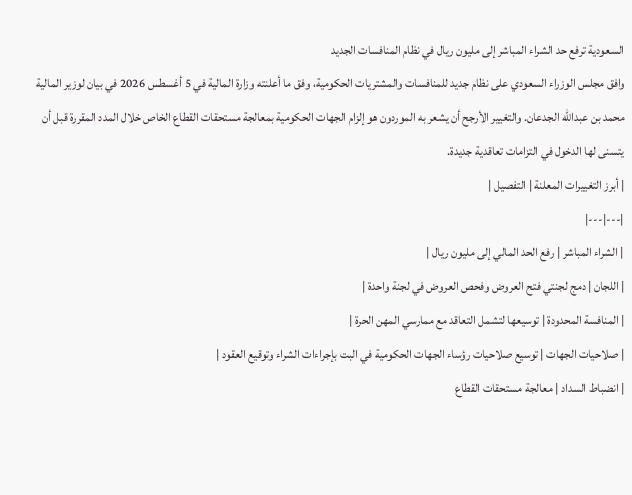السعودية ترفع حد الشراء المباشر إلى مليون ريال في نظام المنافسات الجديد
وافق مجلس الوزراء السعودي على نظام جديد للمنافسات والمشتريات الحكومية، وفق ما أعلنته وزارة المالية في 5 أغسطس 2026 في بيان لوزير المالية محمد بن عبدالله الجدعان. والتغيير الأرجح أن يشعر به الموردون هو إلزام الجهات الحكومية بمعالجة مستحقات القطاع الخاص خلال المدد المقررة قبل أن يتسنى لها الدخول في التزامات تعاقدية جديدة.
| أبرز التغييرات المعلنة | التفصيل |
|---|---|
| الشراء المباشر | رفع الحد المالي إلى مليون ريال |
| اللجان | دمج لجنتي فتح العروض وفحص العروض في لجنة واحدة |
| المنافسة المحدودة | توسيعها لتشمل التعاقد مع ممارسي المهن الحرة |
| صلاحيات الجهات | توسيع صلاحيات رؤساء الجهات الحكومية في البت بإجراءات الشراء وتوقيع العقود |
| انضباط السداد | معالجة مستحقات القطاع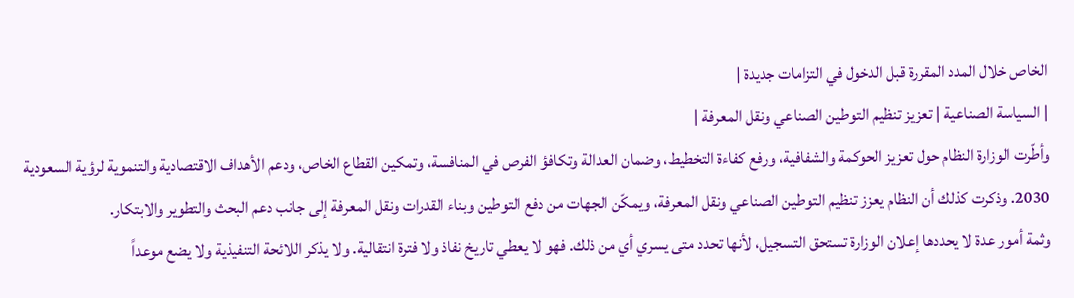الخاص خلال المدد المقررة قبل الدخول في التزامات جديدة |
| السياسة الصناعية | تعزيز تنظيم التوطين الصناعي ونقل المعرفة |
وأطّرت الوزارة النظام حول تعزيز الحوكمة والشفافية، ورفع كفاءة التخطيط، وضمان العدالة وتكافؤ الفرص في المنافسة، وتمكين القطاع الخاص، ودعم الأهداف الاقتصادية والتنموية لرؤية السعودية 2030. وذكرت كذلك أن النظام يعزز تنظيم التوطين الصناعي ونقل المعرفة، ويمكّن الجهات من دفع التوطين وبناء القدرات ونقل المعرفة إلى جانب دعم البحث والتطوير والابتكار.
وثمة أمور عدة لا يحددها إعلان الوزارة تستحق التسجيل، لأنها تحدد متى يسري أي من ذلك. فهو لا يعطي تاريخ نفاذ ولا فترة انتقالية. ولا يذكر اللائحة التنفيذية ولا يضع موعداً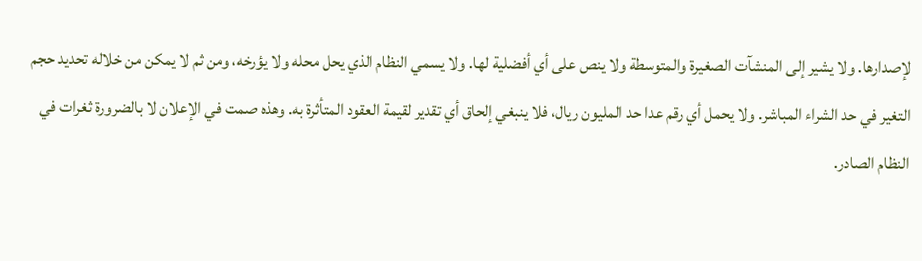لإصدارها. ولا يشير إلى المنشآت الصغيرة والمتوسطة ولا ينص على أي أفضلية لها. ولا يسمي النظام الذي يحل محله ولا يؤرخه، ومن ثم لا يمكن من خلاله تحديد حجم التغير في حد الشراء المباشر. ولا يحمل أي رقم عدا حد المليون ريال، فلا ينبغي إلحاق أي تقدير لقيمة العقود المتأثرة به. وهذه صمت في الإعلان لا بالضرورة ثغرات في النظام الصادر.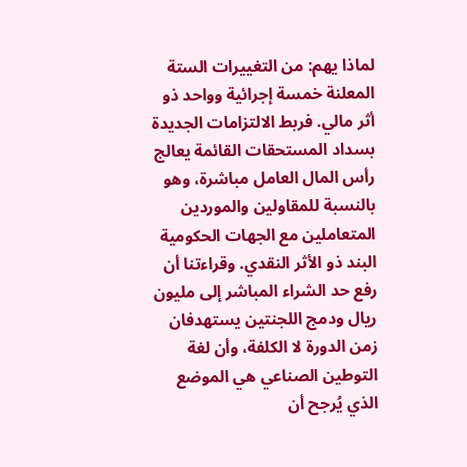لماذا يهم: من التغييرات الستة المعلنة خمسة إجرائية وواحد ذو أثر مالي. فربط الالتزامات الجديدة بسداد المستحقات القائمة يعالج رأس المال العامل مباشرة، وهو بالنسبة للمقاولين والموردين المتعاملين مع الجهات الحكومية البند ذو الأثر النقدي. وقراءتنا أن رفع حد الشراء المباشر إلى مليون ريال ودمج اللجنتين يستهدفان زمن الدورة لا الكلفة، وأن لغة التوطين الصناعي هي الموضع الذي يُرجح أن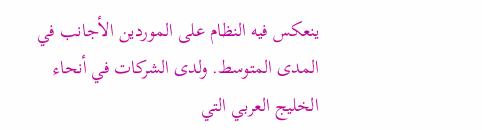ينعكس فيه النظام على الموردين الأجانب في المدى المتوسط. ولدى الشركات في أنحاء الخليج العربي التي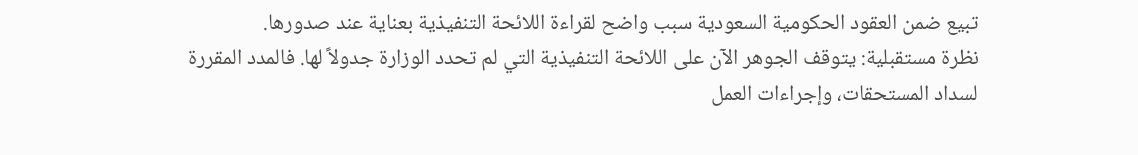تبيع ضمن العقود الحكومية السعودية سبب واضح لقراءة اللائحة التنفيذية بعناية عند صدورها.
نظرة مستقبلية: يتوقف الجوهر الآن على اللائحة التنفيذية التي لم تحدد الوزارة جدولاً لها. فالمدد المقررة لسداد المستحقات، وإجراءات العمل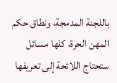باللجنة المدمجة، ونطاق حكم المهن الحرة، كلها مسائل ستحتاج اللائحة إلى تعريفها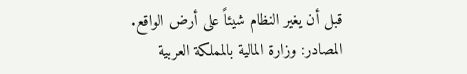قبل أن يغير النظام شيئاً على أرض الواقع.
المصادر: وزارة المالية بالمملكة العربية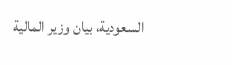السعودية، بيان وزير المالية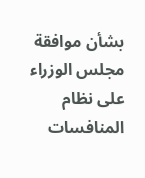بشأن موافقة مجلس الوزراء على نظام المنافسات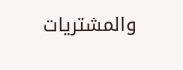والمشتريات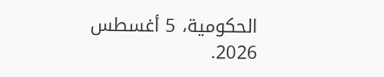الحكومية، 5 أغسطس 2026.